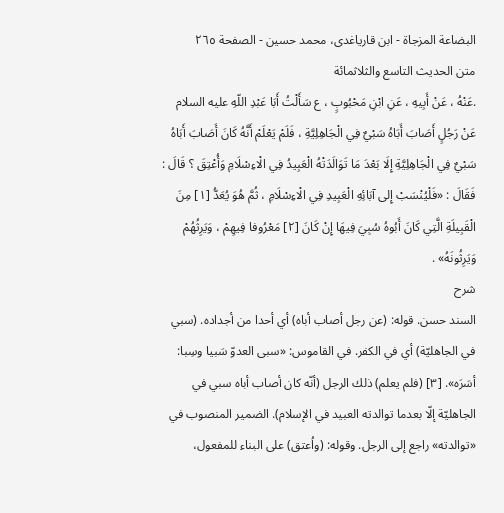البضاعة المزجاة - ابن قاریاغدی، محمد حسین - الصفحة ٢٦٥
متن الحديث التاسع والثلاثمائة
.عَنْهُ ، عَنْ أَبِيهِ ، عَنِ ابْنِ مَحْبُوبٍ ، ع سَأَلْتُ أَبَا عَبْدِ اللّهِ عليه السلام عَنْ رَجُلٍ أَصَابَ أَبَاهُ سَبْيٌ فِي الْجَاهِلِيَّةِ ، فَلَمْ يَعْلَمْ أَنَّهُ كَانَ أَصَابَ أَبَاهُ سَبْيٌ فِي الْجَاهِلِيَّةِ إِلَا بَعْدَ مَا تَوَالَدَتْهُ الْعَبِيدُ فِي الْاءِسْلَامِ وَأُعْتِقَ ؟ قَالَ : فَقَالَ : «فَلْيُنْسَبْ إِلى آبَائِهِ الْعَبِيدِ فِي الْاءِسْلَامِ ، ثُمَّ هُوَ يُعَدُّ [١] مِنَ الْقَبِيلَةِ الَّتِي كَانَ أَبُوهُ سُبِيَ فِيهَا إِنْ كَانَ [٢] مَعْرُوفا فِيهِمْ ، وَيَرِثُهُمْ وَيَرِثُونَهُ» .
شرح
السند حسن. قوله: (عن رجل أصاب أباه) أي أحدا من أجداده. (سبي في الجاهليّة) أي في الكفر. في القاموس: «سبى العدوّ سَبيا وسِبا: أسَرَه». [٣] (فلم يعلم) ذلك الرجل (أنّه كان أصاب أباه سبي في الجاهليّة إلّا بعدما توالدته العبيد في الإسلام). الضمير المنصوب في «توالدته» راجع إلى الرجل. وقوله: (واُعتق) على البناء للمفعول،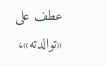عطف على «توالدته»،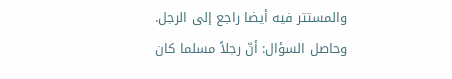والمستتر فيه أيضا راجع إلى الرجل. وحاصل السؤال: أنّ رجلاً مسلما كان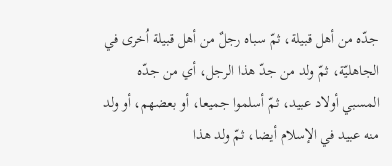جدّه من أهل قبيلة، ثمّ سباه رجلٌ من أهل قبيلة اُخرى في الجاهليّة، ثمّ ولد من جدّ هذا الرجل، أي من جدّه المسبي أولاد عبيد، ثمّ أسلموا جميعا، أو بعضهم، أو ولد منه عبيد في الإسلام أيضا، ثمّ ولد هذا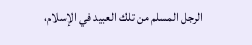الرجل المسلم من تلك العبيد في الإسلام،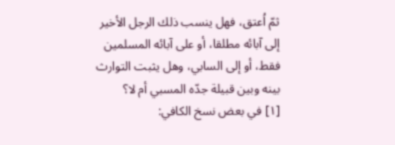ثمّ اُعتق، فهل ينسب ذلك الرجل الأخير إلى آبائه مطلقا، أو على آبائه المسلمين فقط، أو إلى السابي، وهل يثبت التوارث بينه وبين قبيلة جدّه المسبي أم لا؟
[١] في بعض نسخ الكافي: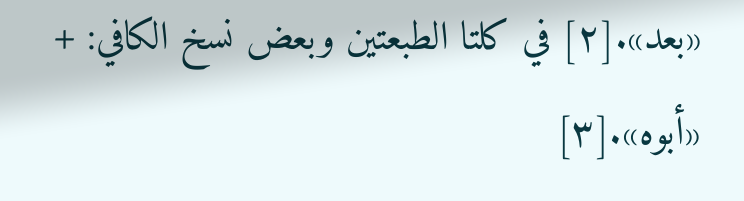«بعد».[٢] في كلتا الطبعتين وبعض نسخ الكافي: + «أبوه».[٣]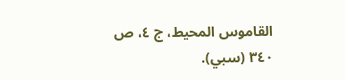القاموس المحيط، ج ٤، ص ٣٤٠ (سبي).